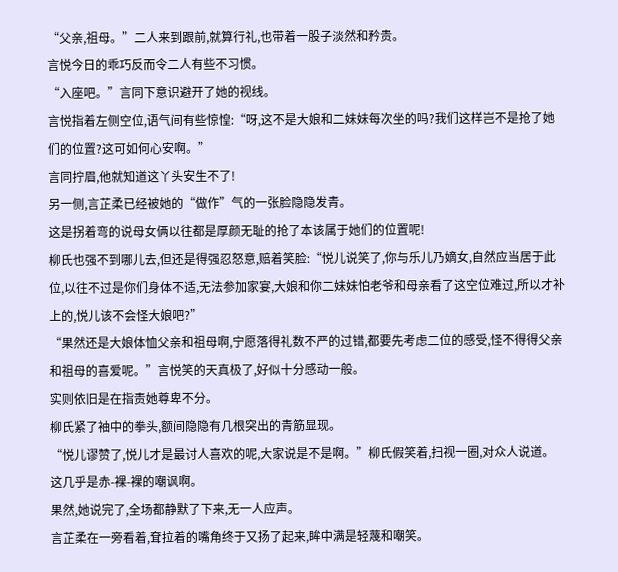“父亲,祖母。”二人来到跟前,就算行礼,也带着一股子淡然和矜贵。
言悦今日的乖巧反而令二人有些不习惯。
“入座吧。”言同下意识避开了她的视线。
言悦指着左侧空位,语气间有些惊惶:“呀,这不是大娘和二妹妹每次坐的吗?我们这样岂不是抢了她们的位置?这可如何心安啊。”
言同拧眉,他就知道这丫头安生不了!
另一侧,言芷柔已经被她的“做作”气的一张脸隐隐发青。
这是拐着弯的说母女俩以往都是厚颜无耻的抢了本该属于她们的位置呢!
柳氏也强不到哪儿去,但还是得强忍怒意,赔着笑脸:“悦儿说笑了,你与乐儿乃嫡女,自然应当居于此位,以往不过是你们身体不适,无法参加家宴,大娘和你二妹妹怕老爷和母亲看了这空位难过,所以才补上的,悦儿该不会怪大娘吧?”
“果然还是大娘体恤父亲和祖母啊,宁愿落得礼数不严的过错,都要先考虑二位的感受,怪不得得父亲和祖母的喜爱呢。”言悦笑的天真极了,好似十分感动一般。
实则依旧是在指责她尊卑不分。
柳氏紧了袖中的拳头,额间隐隐有几根突出的青筋显现。
“悦儿谬赞了,悦儿才是最讨人喜欢的呢,大家说是不是啊。”柳氏假笑着,扫视一圈,对众人说道。
这几乎是赤-裸-裸的嘲讽啊。
果然,她说完了,全场都静默了下来,无一人应声。
言芷柔在一旁看着,耷拉着的嘴角终于又扬了起来,眸中满是轻蔑和嘲笑。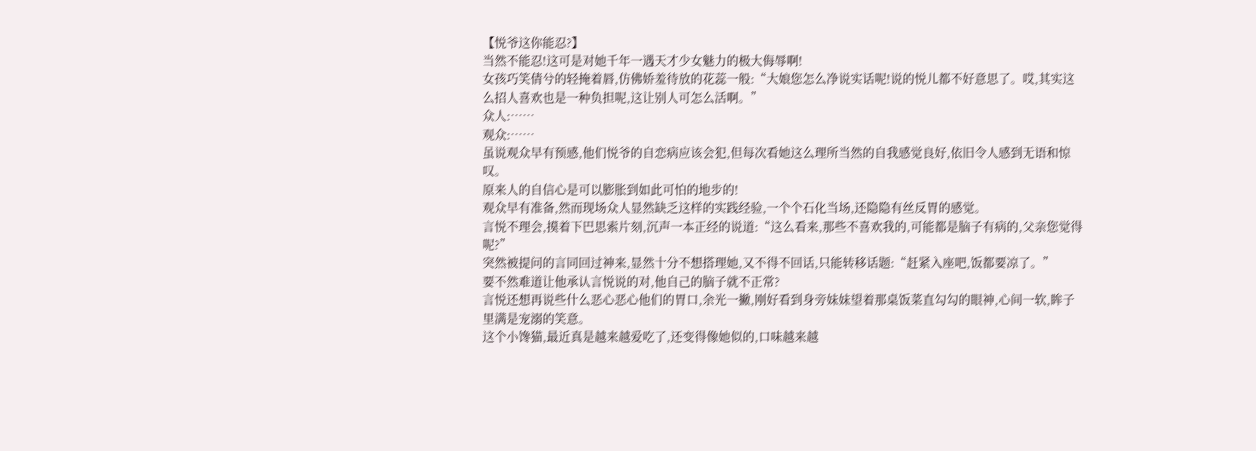【悦爷这你能忍?】
当然不能忍!这可是对她千年一遇天才少女魅力的极大侮辱啊!
女孩巧笑倩兮的轻掩着唇,仿佛娇羞待放的花蕊一般:“大娘您怎么净说实话呢!说的悦儿都不好意思了。哎,其实这么招人喜欢也是一种负担呢,这让别人可怎么活啊。”
众人:……
观众:……
虽说观众早有预感,他们悦爷的自恋病应该会犯,但每次看她这么理所当然的自我感觉良好,依旧令人感到无语和惊叹。
原来人的自信心是可以膨胀到如此可怕的地步的!
观众早有准备,然而现场众人显然缺乏这样的实践经验,一个个石化当场,还隐隐有丝反胃的感觉。
言悦不理会,摸着下巴思索片刻,沉声一本正经的说道:“这么看来,那些不喜欢我的,可能都是脑子有病的,父亲您觉得呢?”
突然被提问的言同回过神来,显然十分不想搭理她,又不得不回话,只能转移话题:“赶紧入座吧,饭都要凉了。”
要不然难道让他承认言悦说的对,他自己的脑子就不正常?
言悦还想再说些什么恶心恶心他们的胃口,余光一撇,刚好看到身旁妹妹望着那桌饭菜直勾勾的眼神,心间一软,眸子里满是宠溺的笑意。
这个小馋猫,最近真是越来越爱吃了,还变得像她似的,口味越来越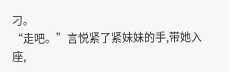刁。
“走吧。”言悦紧了紧妹妹的手,带她入座,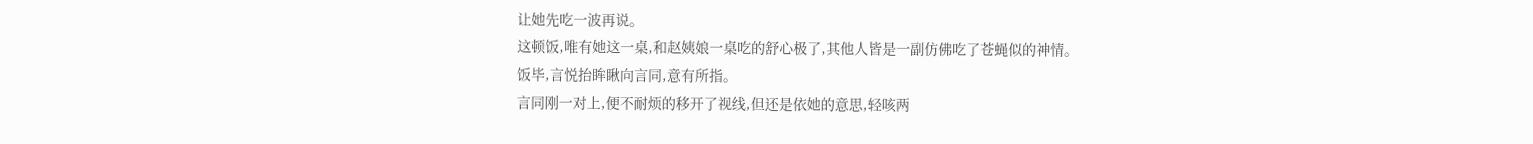让她先吃一波再说。
这顿饭,唯有她这一桌,和赵姨娘一桌吃的舒心极了,其他人皆是一副仿佛吃了苍蝇似的神情。
饭毕,言悦抬眸瞅向言同,意有所指。
言同刚一对上,便不耐烦的移开了视线,但还是依她的意思,轻咳两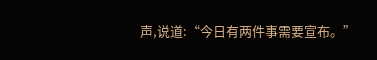声,说道:“今日有两件事需要宣布。”